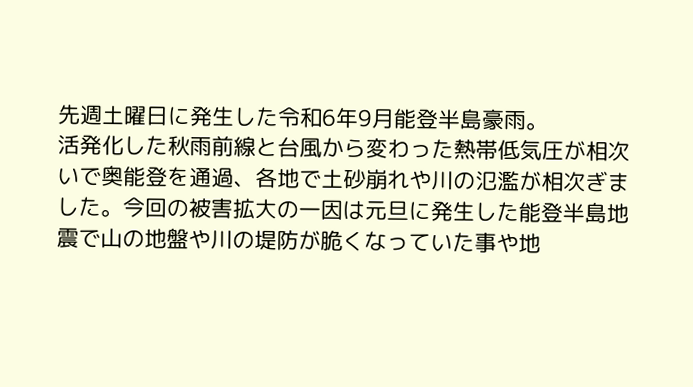先週土曜日に発生した令和6年9月能登半島豪雨。
活発化した秋雨前線と台風から変わった熱帯低気圧が相次いで奥能登を通過、各地で土砂崩れや川の氾濫が相次ぎました。今回の被害拡大の一因は元旦に発生した能登半島地震で山の地盤や川の堤防が脆くなっていた事や地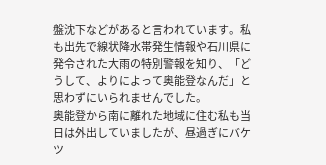盤沈下などがあると言われています。私も出先で線状降水帯発生情報や石川県に発令された大雨の特別警報を知り、「どうして、よりによって奥能登なんだ」と思わずにいられませんでした。
奥能登から南に離れた地域に住む私も当日は外出していましたが、昼過ぎにバケツ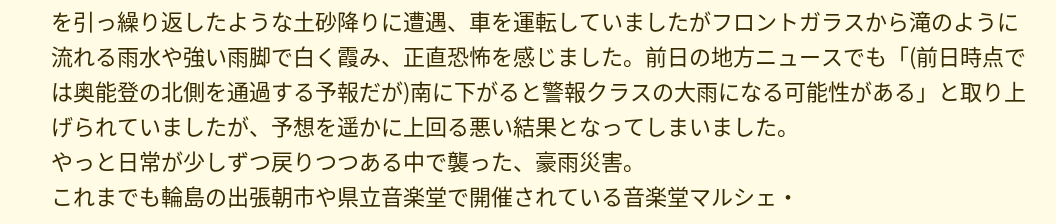を引っ繰り返したような土砂降りに遭遇、車を運転していましたがフロントガラスから滝のように流れる雨水や強い雨脚で白く霞み、正直恐怖を感じました。前日の地方ニュースでも「(前日時点では奥能登の北側を通過する予報だが)南に下がると警報クラスの大雨になる可能性がある」と取り上げられていましたが、予想を遥かに上回る悪い結果となってしまいました。
やっと日常が少しずつ戻りつつある中で襲った、豪雨災害。
これまでも輪島の出張朝市や県立音楽堂で開催されている音楽堂マルシェ・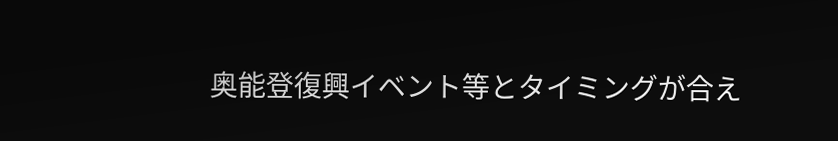奥能登復興イベント等とタイミングが合え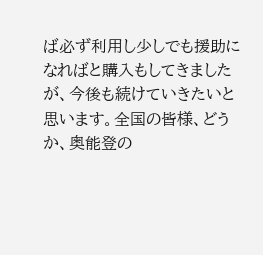ば必ず利用し少しでも援助になればと購入もしてきましたが、今後も続けていきたいと思います。全国の皆様、どうか、奥能登の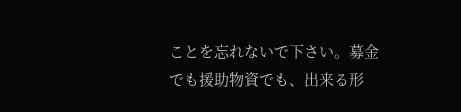ことを忘れないで下さい。募金でも援助物資でも、出来る形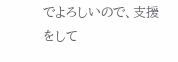でよろしいので、支援をして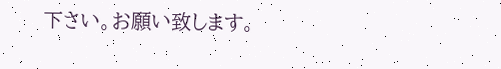下さい。お願い致します。